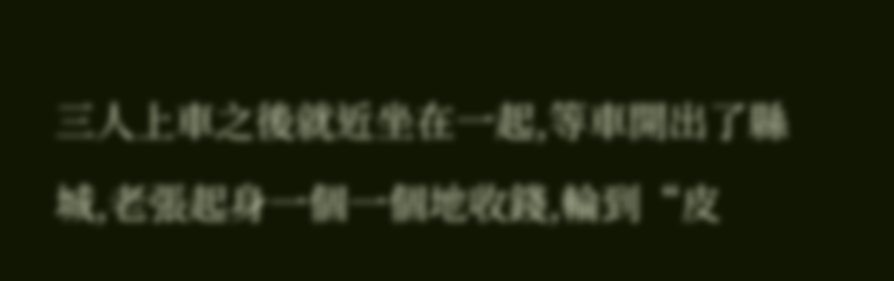三人上車之後就近坐在一起,等車開出了縣城,老張起身一個一個地收錢,輪到“皮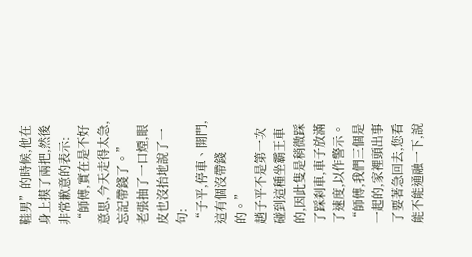鞋男”的時候,他在身上摸了兩把,然後非常歉意的表示:
“師傅,實在是不好意思,今天走得太急,忘記帶錢了。”
老張抽了一口煙,眼皮也沒抬地說了一句:
“子平,停車、開門,這有個沒帶錢的。”
趙子平不是第一次碰到這種坐霸王車的,因此隻是稍微踩了踩刹車,車子放滿了速度,以作警示。
“師傅,我們三個是一起的,家裡頭出事了要著急回去,您看能不能通融一下,說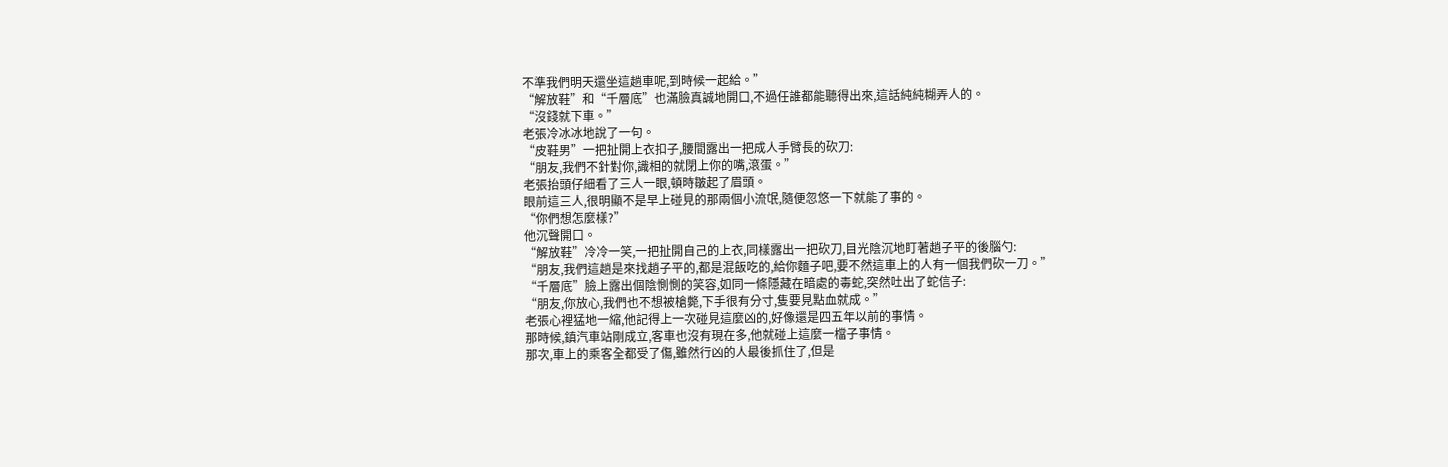不準我們明天還坐這趟車呢,到時候一起給。”
“解放鞋”和“千層底”也滿臉真誠地開口,不過任誰都能聽得出來,這話純純糊弄人的。
“沒錢就下車。”
老張冷冰冰地說了一句。
“皮鞋男”一把扯開上衣扣子,腰間露出一把成人手臂長的砍刀:
“朋友,我們不針對你,識相的就閉上你的嘴,滾蛋。”
老張抬頭仔細看了三人一眼,頓時皺起了眉頭。
眼前這三人,很明顯不是早上碰見的那兩個小流氓,隨便忽悠一下就能了事的。
“你們想怎麼樣?”
他沉聲開口。
“解放鞋”冷冷一笑,一把扯開自己的上衣,同樣露出一把砍刀,目光陰沉地盯著趙子平的後腦勺:
“朋友,我們這趟是來找趙子平的,都是混飯吃的,給你麵子吧,要不然這車上的人有一個我們砍一刀。”
“千層底”臉上露出個陰惻惻的笑容,如同一條隱藏在暗處的毒蛇,突然吐出了蛇信子:
“朋友,你放心,我們也不想被槍斃,下手很有分寸,隻要見點血就成。”
老張心裡猛地一縮,他記得上一次碰見這麼凶的,好像還是四五年以前的事情。
那時候,鎮汽車站剛成立,客車也沒有現在多,他就碰上這麼一檔子事情。
那次,車上的乘客全都受了傷,雖然行凶的人最後抓住了,但是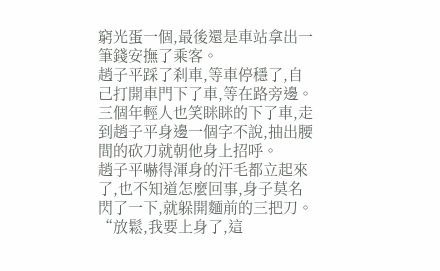窮光蛋一個,最後還是車站拿出一筆錢安撫了乘客。
趙子平踩了刹車,等車停穩了,自己打開車門下了車,等在路旁邊。
三個年輕人也笑眯眯的下了車,走到趙子平身邊一個字不說,抽出腰間的砍刀就朝他身上招呼。
趙子平嚇得渾身的汗毛都立起來了,也不知道怎麼回事,身子莫名閃了一下,就躲開麵前的三把刀。
“放鬆,我要上身了,這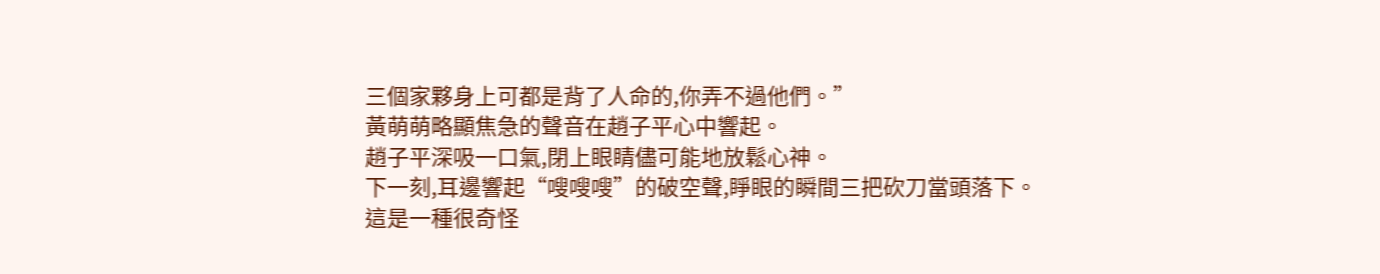三個家夥身上可都是背了人命的,你弄不過他們。”
黃萌萌略顯焦急的聲音在趙子平心中響起。
趙子平深吸一口氣,閉上眼睛儘可能地放鬆心神。
下一刻,耳邊響起“嗖嗖嗖”的破空聲,睜眼的瞬間三把砍刀當頭落下。
這是一種很奇怪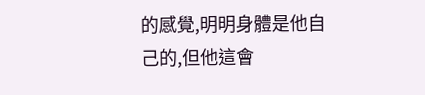的感覺,明明身體是他自己的,但他這會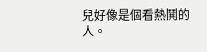兒好像是個看熱鬨的人。